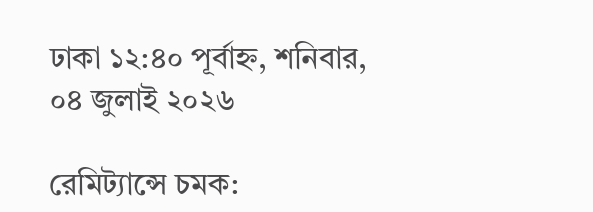ঢাকা ১২:৪০ পূর্বাহ্ন, শনিবার, ০৪ জুলাই ২০২৬

রেমিট্যান্সে চমক: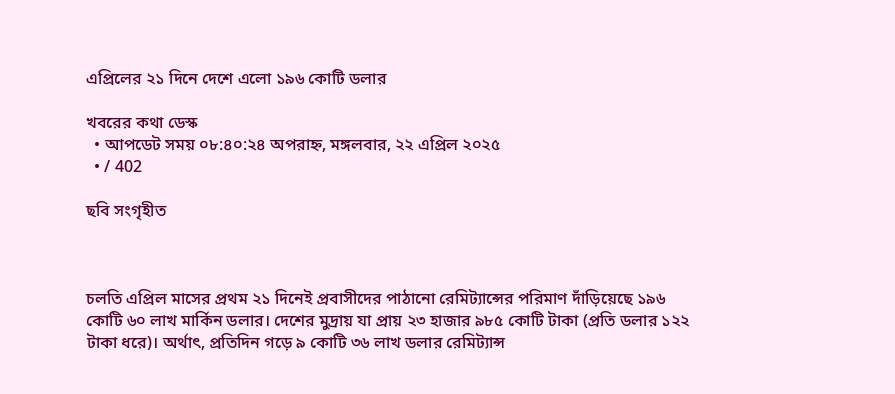এপ্রিলের ২১ দিনে দেশে এলো ১৯৬ কোটি ডলার

খবরের কথা ডেস্ক
  • আপডেট সময় ০৮:৪০:২৪ অপরাহ্ন, মঙ্গলবার, ২২ এপ্রিল ২০২৫
  • / 402

ছবি সংগৃহীত



চলতি এপ্রিল মাসের প্রথম ২১ দিনেই প্রবাসীদের পাঠানো রেমিট্যান্সের পরিমাণ দাঁড়িয়েছে ১৯৬ কোটি ৬০ লাখ মার্কিন ডলার। দেশের মুদ্রায় যা প্রায় ২৩ হাজার ৯৮৫ কোটি টাকা (প্রতি ডলার ১২২ টাকা ধরে)। অর্থাৎ, প্রতিদিন গড়ে ৯ কোটি ৩৬ লাখ ডলার রেমিট্যান্স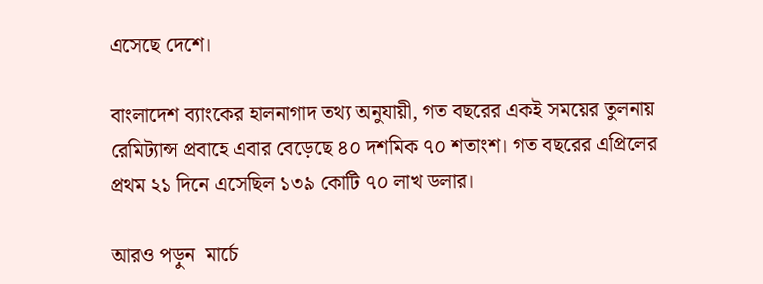এসেছে দেশে।

বাংলাদেশ ব্যাংকের হালনাগাদ তথ্য অনুযায়ী, গত বছরের একই সময়ের তুলনায় রেমিট্যান্স প্রবাহে এবার বেড়েছে ৪০ দশমিক ৭০ শতাংশ। গত বছরের এপ্রিলের প্রথম ২১ দিনে এসেছিল ১৩৯ কোটি ৭০ লাখ ডলার।

আরও পড়ুন  মার্চে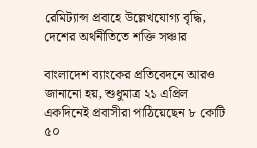রেমিট্যান্স প্রবাহে উল্লেখযোগ্য বৃদ্ধি, দেশের অর্থনীতিতে শক্তি সঞ্চার

বাংলাদেশ ব্যাংকের প্রতিবেদনে আরও জানানো হয়, শুধুমাত্র ২১ এপ্রিল একদিনেই প্রবাসীরা পাঠিয়েছেন ৮ কোটি ৫০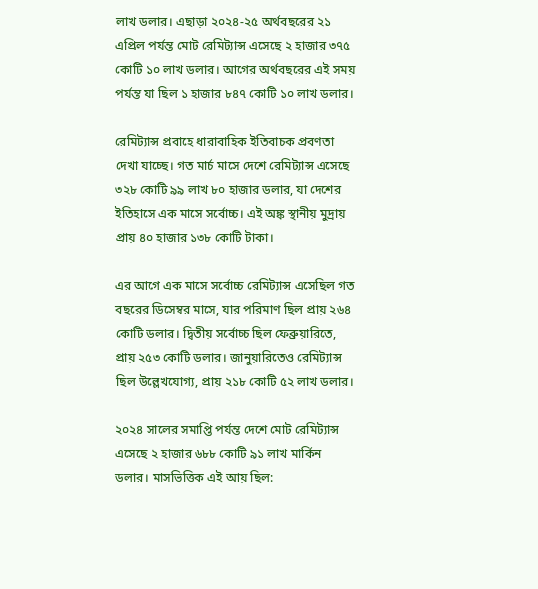লাখ ডলার। এছাড়া ২০২৪-২৫ অর্থবছরের ২১ এপ্রিল পর্যন্ত মোট রেমিট্যান্স এসেছে ২ হাজার ৩৭৫ কোটি ১০ লাখ ডলার। আগের অর্থবছরের এই সময় পর্যন্ত যা ছিল ১ হাজার ৮৪৭ কোটি ১০ লাখ ডলার।

রেমিট্যান্স প্রবাহে ধারাবাহিক ইতিবাচক প্রবণতা দেখা যাচ্ছে। গত মার্চ মাসে দেশে রেমিট্যান্স এসেছে ৩২৮ কোটি ৯৯ লাখ ৮০ হাজার ডলার, যা দেশের ইতিহাসে এক মাসে সর্বোচ্চ। এই অঙ্ক স্থানীয় মুদ্রায় প্রায় ৪০ হাজার ১৩৮ কোটি টাকা।

এর আগে এক মাসে সর্বোচ্চ রেমিট্যান্স এসেছিল গত বছরের ডিসেম্বর মাসে, যার পরিমাণ ছিল প্রায় ২৬৪ কোটি ডলার। দ্বিতীয় সর্বোচ্চ ছিল ফেব্রুয়ারিতে, প্রায় ২৫৩ কোটি ডলার। জানুয়ারিতেও রেমিট্যান্স ছিল উল্লেখযোগ্য, প্রায় ২১৮ কোটি ৫২ লাখ ডলার।

২০২৪ সালের সমাপ্তি পর্যন্ত দেশে মোট রেমিট্যান্স এসেছে ২ হাজার ৬৮৮ কোটি ৯১ লাখ মার্কিন ডলার। মাসভিত্তিক এই আয় ছিল: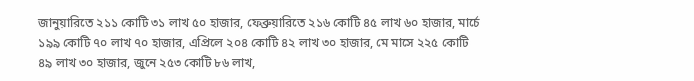জানুয়ারিতে ২১১ কোটি ৩১ লাখ ৫০ হাজার, ফেব্রুয়ারিতে ২১৬ কোটি ৪৫ লাখ ৬০ হাজার, মার্চে ১৯৯ কোটি ৭০ লাখ ৭০ হাজার, এপ্রিলে ২০৪ কোটি ৪২ লাখ ৩০ হাজার, মে মাসে ২২৫ কোটি ৪৯ লাখ ৩০ হাজার, জুনে ২৫৩ কোটি ৮৬ লাখ,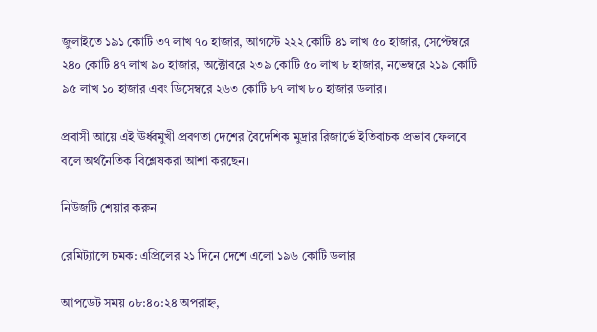জুলাইতে ১৯১ কোটি ৩৭ লাখ ৭০ হাজার, আগস্টে ২২২ কোটি ৪১ লাখ ৫০ হাজার, সেপ্টেম্বরে ২৪০ কোটি ৪৭ লাখ ৯০ হাজার, অক্টোবরে ২৩৯ কোটি ৫০ লাখ ৮ হাজার, নভেম্বরে ২১৯ কোটি ৯৫ লাখ ১০ হাজার এবং ডিসেম্বরে ২৬৩ কোটি ৮৭ লাখ ৮০ হাজার ডলার।

প্রবাসী আয়ে এই ঊর্ধ্বমুখী প্রবণতা দেশের বৈদেশিক মুদ্রার রিজার্ভে ইতিবাচক প্রভাব ফেলবে বলে অর্থনৈতিক বিশ্লেষকরা আশা করছেন।

নিউজটি শেয়ার করুন

রেমিট্যান্সে চমক: এপ্রিলের ২১ দিনে দেশে এলো ১৯৬ কোটি ডলার

আপডেট সময় ০৮:৪০:২৪ অপরাহ্ন,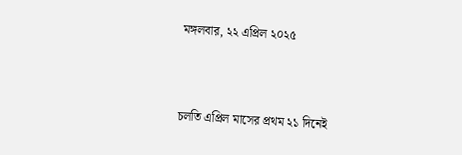মঙ্গলবার, ২২ এপ্রিল ২০২৫



চলতি এপ্রিল মাসের প্রথম ২১ দিনেই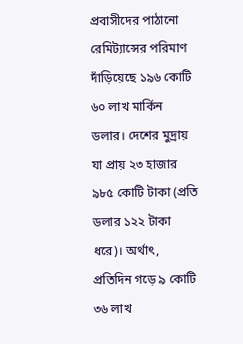প্রবাসীদের পাঠানো রেমিট্যান্সের পরিমাণ দাঁড়িয়েছে ১৯৬ কোটি ৬০ লাখ মার্কিন ডলার। দেশের মুদ্রায় যা প্রায় ২৩ হাজার ৯৮৫ কোটি টাকা (প্রতি ডলার ১২২ টাকা ধরে)। অর্থাৎ, প্রতিদিন গড়ে ৯ কোটি ৩৬ লাখ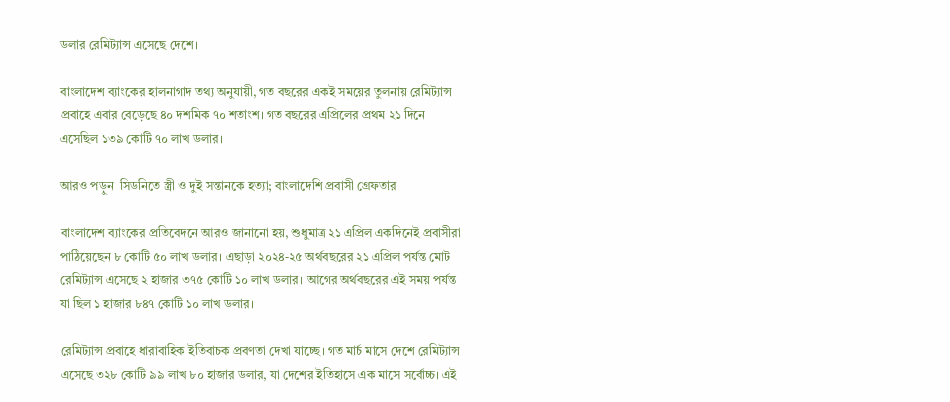ডলার রেমিট্যান্স এসেছে দেশে।

বাংলাদেশ ব্যাংকের হালনাগাদ তথ্য অনুযায়ী, গত বছরের একই সময়ের তুলনায় রেমিট্যান্স প্রবাহে এবার বেড়েছে ৪০ দশমিক ৭০ শতাংশ। গত বছরের এপ্রিলের প্রথম ২১ দিনে এসেছিল ১৩৯ কোটি ৭০ লাখ ডলার।

আরও পড়ুন  সিডনিতে স্ত্রী ও দুই সন্তানকে হত্যা; বাংলাদেশি প্রবাসী গ্রেফতার

বাংলাদেশ ব্যাংকের প্রতিবেদনে আরও জানানো হয়, শুধুমাত্র ২১ এপ্রিল একদিনেই প্রবাসীরা পাঠিয়েছেন ৮ কোটি ৫০ লাখ ডলার। এছাড়া ২০২৪-২৫ অর্থবছরের ২১ এপ্রিল পর্যন্ত মোট রেমিট্যান্স এসেছে ২ হাজার ৩৭৫ কোটি ১০ লাখ ডলার। আগের অর্থবছরের এই সময় পর্যন্ত যা ছিল ১ হাজার ৮৪৭ কোটি ১০ লাখ ডলার।

রেমিট্যান্স প্রবাহে ধারাবাহিক ইতিবাচক প্রবণতা দেখা যাচ্ছে। গত মার্চ মাসে দেশে রেমিট্যান্স এসেছে ৩২৮ কোটি ৯৯ লাখ ৮০ হাজার ডলার, যা দেশের ইতিহাসে এক মাসে সর্বোচ্চ। এই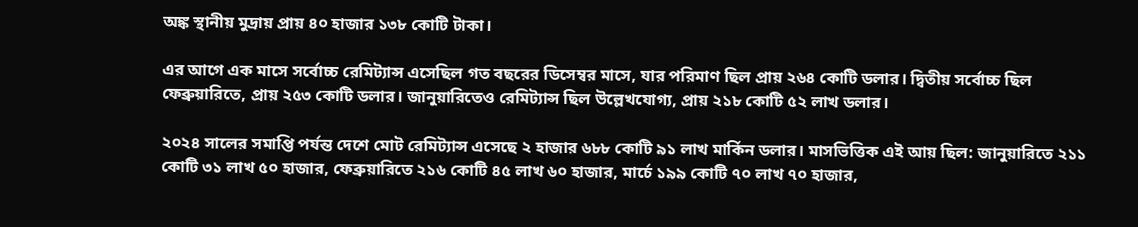অঙ্ক স্থানীয় মুদ্রায় প্রায় ৪০ হাজার ১৩৮ কোটি টাকা।

এর আগে এক মাসে সর্বোচ্চ রেমিট্যান্স এসেছিল গত বছরের ডিসেম্বর মাসে, যার পরিমাণ ছিল প্রায় ২৬৪ কোটি ডলার। দ্বিতীয় সর্বোচ্চ ছিল ফেব্রুয়ারিতে, প্রায় ২৫৩ কোটি ডলার। জানুয়ারিতেও রেমিট্যান্স ছিল উল্লেখযোগ্য, প্রায় ২১৮ কোটি ৫২ লাখ ডলার।

২০২৪ সালের সমাপ্তি পর্যন্ত দেশে মোট রেমিট্যান্স এসেছে ২ হাজার ৬৮৮ কোটি ৯১ লাখ মার্কিন ডলার। মাসভিত্তিক এই আয় ছিল: জানুয়ারিতে ২১১ কোটি ৩১ লাখ ৫০ হাজার, ফেব্রুয়ারিতে ২১৬ কোটি ৪৫ লাখ ৬০ হাজার, মার্চে ১৯৯ কোটি ৭০ লাখ ৭০ হাজার,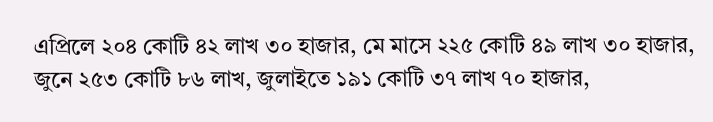এপ্রিলে ২০৪ কোটি ৪২ লাখ ৩০ হাজার, মে মাসে ২২৫ কোটি ৪৯ লাখ ৩০ হাজার, জুনে ২৫৩ কোটি ৮৬ লাখ, জুলাইতে ১৯১ কোটি ৩৭ লাখ ৭০ হাজার,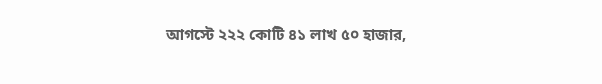আগস্টে ২২২ কোটি ৪১ লাখ ৫০ হাজার,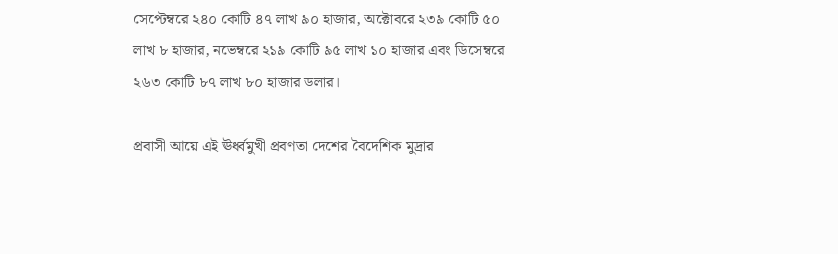সেপ্টেম্বরে ২৪০ কোটি ৪৭ লাখ ৯০ হাজার, অক্টোবরে ২৩৯ কোটি ৫০ লাখ ৮ হাজার, নভেম্বরে ২১৯ কোটি ৯৫ লাখ ১০ হাজার এবং ডিসেম্বরে ২৬৩ কোটি ৮৭ লাখ ৮০ হাজার ডলার।

প্রবাসী আয়ে এই ঊর্ধ্বমুখী প্রবণতা দেশের বৈদেশিক মুদ্রার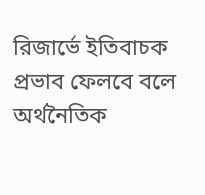রিজার্ভে ইতিবাচক প্রভাব ফেলবে বলে অর্থনৈতিক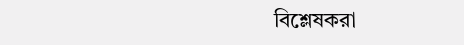বিশ্লেষকরা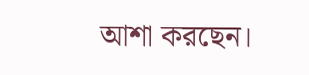আশা করছেন।